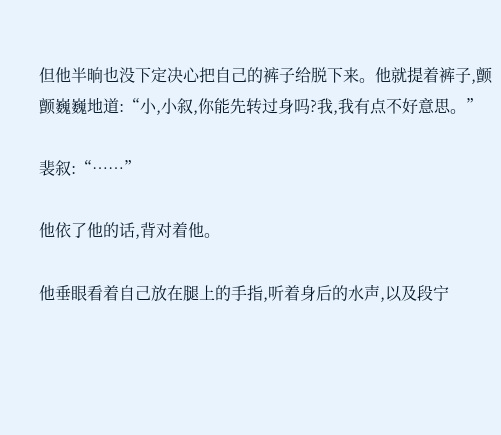但他半晌也没下定决心把自己的裤子给脱下来。他就提着裤子,颤颤巍巍地道:“小,小叙,你能先转过身吗?我,我有点不好意思。”

裴叙:“……”

他依了他的话,背对着他。

他垂眼看着自己放在腿上的手指,听着身后的水声,以及段宁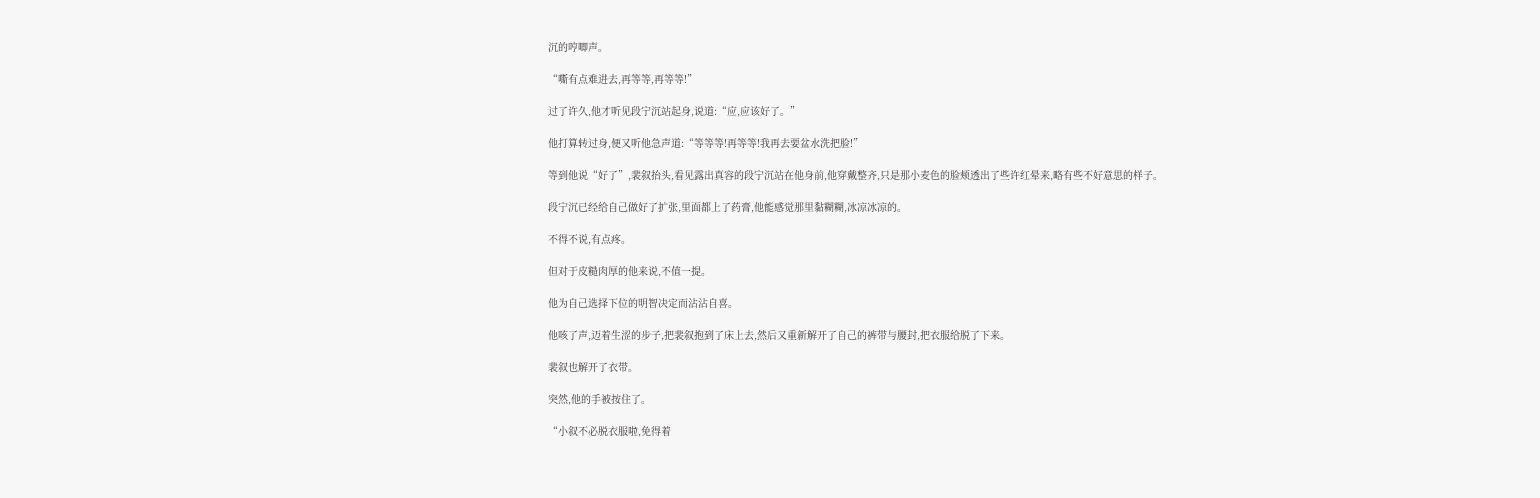沉的哼唧声。

“嘶有点难进去,再等等,再等等!”

过了许久,他才听见段宁沉站起身,说道:“应,应该好了。”

他打算转过身,便又听他急声道:“等等等!再等等!我再去要盆水洗把脸!”

等到他说“好了”,裴叙抬头,看见露出真容的段宁沉站在他身前,他穿戴整齐,只是那小麦色的脸颊透出了些许红晕来,略有些不好意思的样子。

段宁沉已经给自己做好了扩张,里面都上了药膏,他能感觉那里黏糊糊,冰凉冰凉的。

不得不说,有点疼。

但对于皮糙肉厚的他来说,不值一提。

他为自己选择下位的明智决定而沾沾自喜。

他咳了声,迈着生涩的步子,把裴叙抱到了床上去,然后又重新解开了自己的裤带与腰封,把衣服给脱了下来。

裴叙也解开了衣带。

突然,他的手被按住了。

“小叙不必脱衣服啦,免得着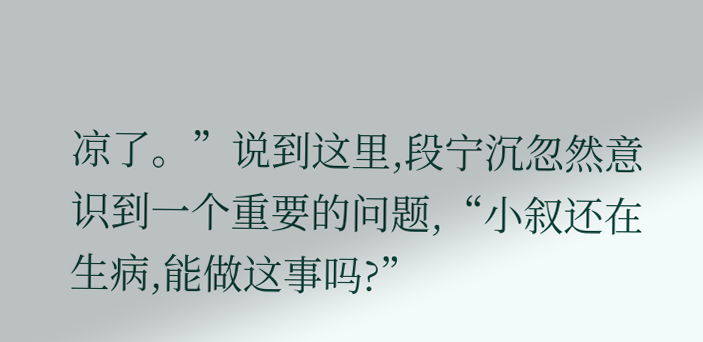凉了。”说到这里,段宁沉忽然意识到一个重要的问题,“小叙还在生病,能做这事吗?”